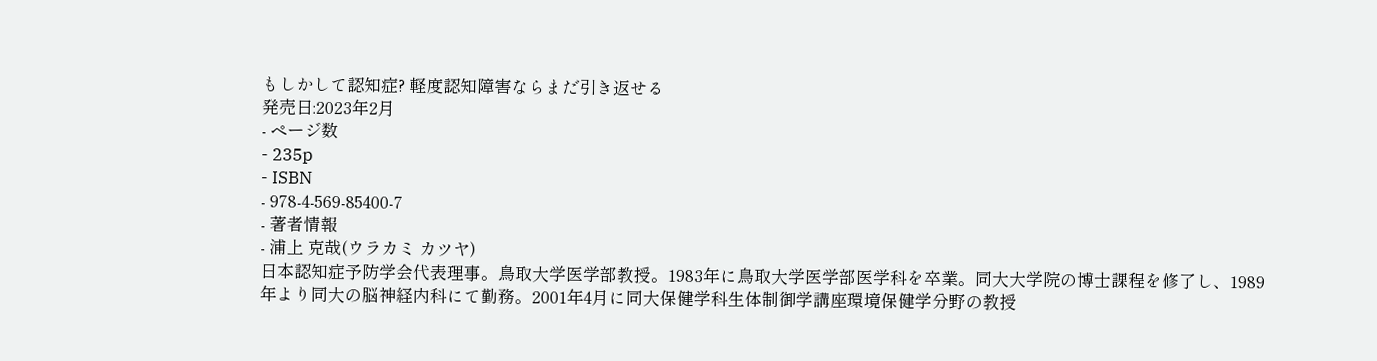もしかして認知症? 軽度認知障害ならまだ引き返せる
発売日:2023年2月
- ページ数
- 235p
- ISBN
- 978-4-569-85400-7
- 著者情報
- 浦上 克哉(ウラカミ カツヤ)
日本認知症予防学会代表理事。鳥取大学医学部教授。1983年に鳥取大学医学部医学科を卒業。同大大学院の博士課程を修了し、1989年より同大の脳神経内科にて勤務。2001年4月に同大保健学科生体制御学講座環境保健学分野の教授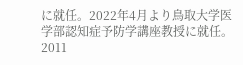に就任。2022年4月より鳥取大学医学部認知症予防学講座教授に就任。2011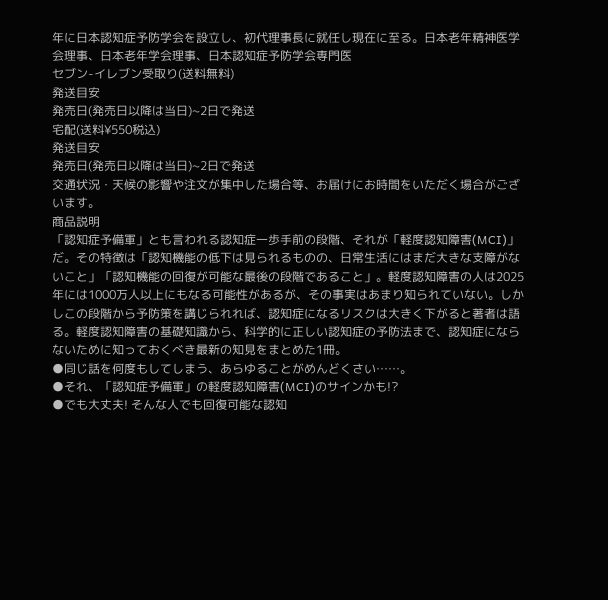年に日本認知症予防学会を設立し、初代理事長に就任し現在に至る。日本老年精神医学会理事、日本老年学会理事、日本認知症予防学会専門医
セブン-イレブン受取り(送料無料)
発送目安
発売日(発売日以降は当日)~2日で発送
宅配(送料¥550税込)
発送目安
発売日(発売日以降は当日)~2日で発送
交通状況・天候の影響や注文が集中した場合等、お届けにお時間をいただく場合がございます。
商品説明
「認知症予備軍」とも言われる認知症一歩手前の段階、それが「軽度認知障害(MCI)」だ。その特徴は「認知機能の低下は見られるものの、日常生活にはまだ大きな支障がないこと」「認知機能の回復が可能な最後の段階であること」。軽度認知障害の人は2025年には1000万人以上にもなる可能性があるが、その事実はあまり知られていない。しかしこの段階から予防策を講じられれば、認知症になるリスクは大きく下がると著者は語る。軽度認知障害の基礎知識から、科学的に正しい認知症の予防法まで、認知症にならないために知っておくべき最新の知見をまとめた1冊。
●同じ話を何度もしてしまう、あらゆることがめんどくさい……。
●それ、「認知症予備軍」の軽度認知障害(MCI)のサインかも!?
●でも大丈夫! そんな人でも回復可能な認知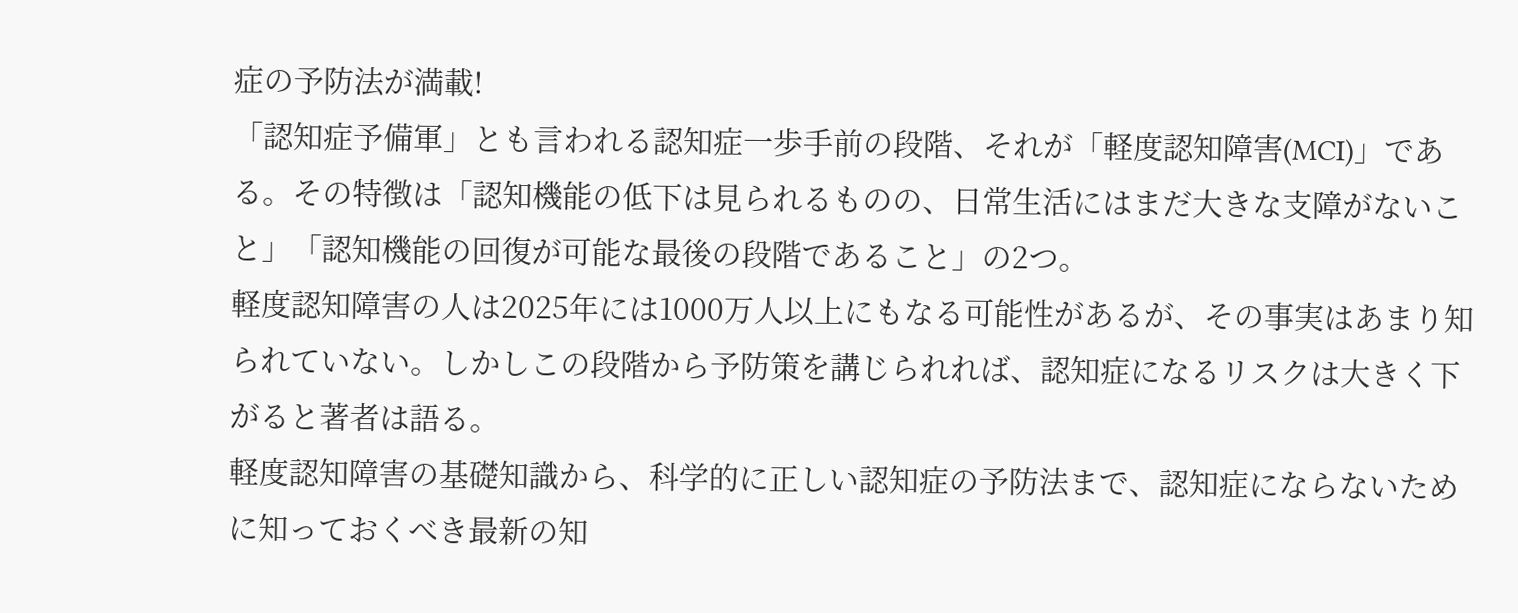症の予防法が満載!
「認知症予備軍」とも言われる認知症一歩手前の段階、それが「軽度認知障害(MCI)」である。その特徴は「認知機能の低下は見られるものの、日常生活にはまだ大きな支障がないこと」「認知機能の回復が可能な最後の段階であること」の2つ。
軽度認知障害の人は2025年には1000万人以上にもなる可能性があるが、その事実はあまり知られていない。しかしこの段階から予防策を講じられれば、認知症になるリスクは大きく下がると著者は語る。
軽度認知障害の基礎知識から、科学的に正しい認知症の予防法まで、認知症にならないために知っておくべき最新の知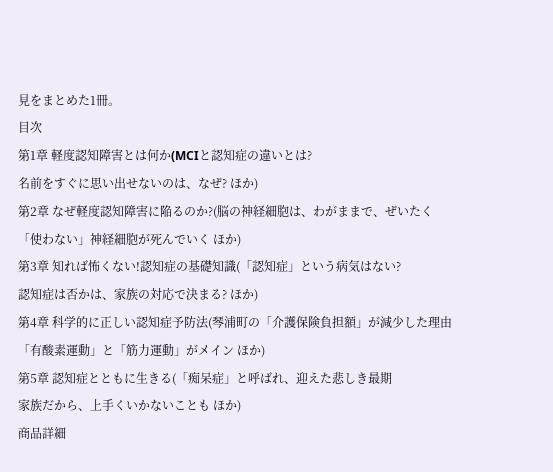見をまとめた1冊。
目次
第1章 軽度認知障害とは何か(MCIと認知症の違いとは?
名前をすぐに思い出せないのは、なぜ? ほか)
第2章 なぜ軽度認知障害に陥るのか?(脳の神経細胞は、わがままで、ぜいたく
「使わない」神経細胞が死んでいく ほか)
第3章 知れば怖くない!認知症の基礎知識(「認知症」という病気はない?
認知症は否かは、家族の対応で決まる? ほか)
第4章 科学的に正しい認知症予防法(琴浦町の「介護保険負担額」が減少した理由
「有酸素運動」と「筋力運動」がメイン ほか)
第5章 認知症とともに生きる(「痴呆症」と呼ばれ、迎えた悲しき最期
家族だから、上手くいかないことも ほか)
商品詳細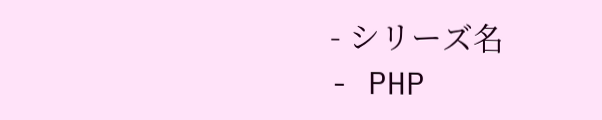- シリーズ名
- PHP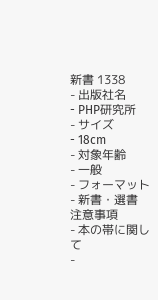新書 1338
- 出版社名
- PHP研究所
- サイズ
- 18cm
- 対象年齢
- 一般
- フォーマット
- 新書・選書
注意事項
- 本の帯に関して
-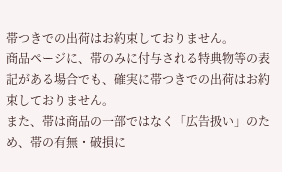帯つきでの出荷はお約束しておりません。
商品ページに、帯のみに付与される特典物等の表記がある場合でも、確実に帯つきでの出荷はお約束しておりません。
また、帯は商品の一部ではなく「広告扱い」のため、帯の有無・破損に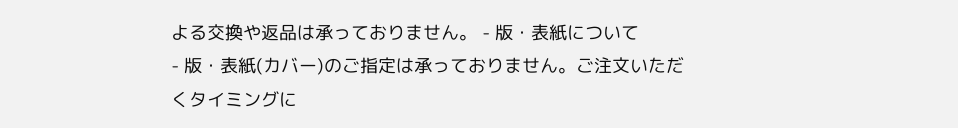よる交換や返品は承っておりません。 - 版・表紙について
- 版・表紙(カバー)のご指定は承っておりません。ご注文いただくタイミングに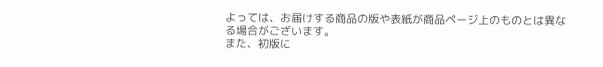よっては、お届けする商品の版や表紙が商品ページ上のものとは異なる場合がございます。
また、初版に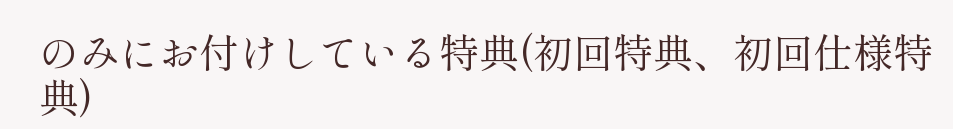のみにお付けしている特典(初回特典、初回仕様特典)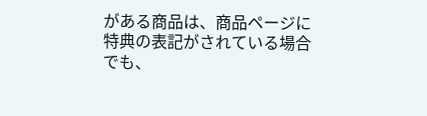がある商品は、商品ページに特典の表記がされている場合でも、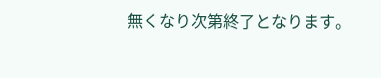無くなり次第終了となります。